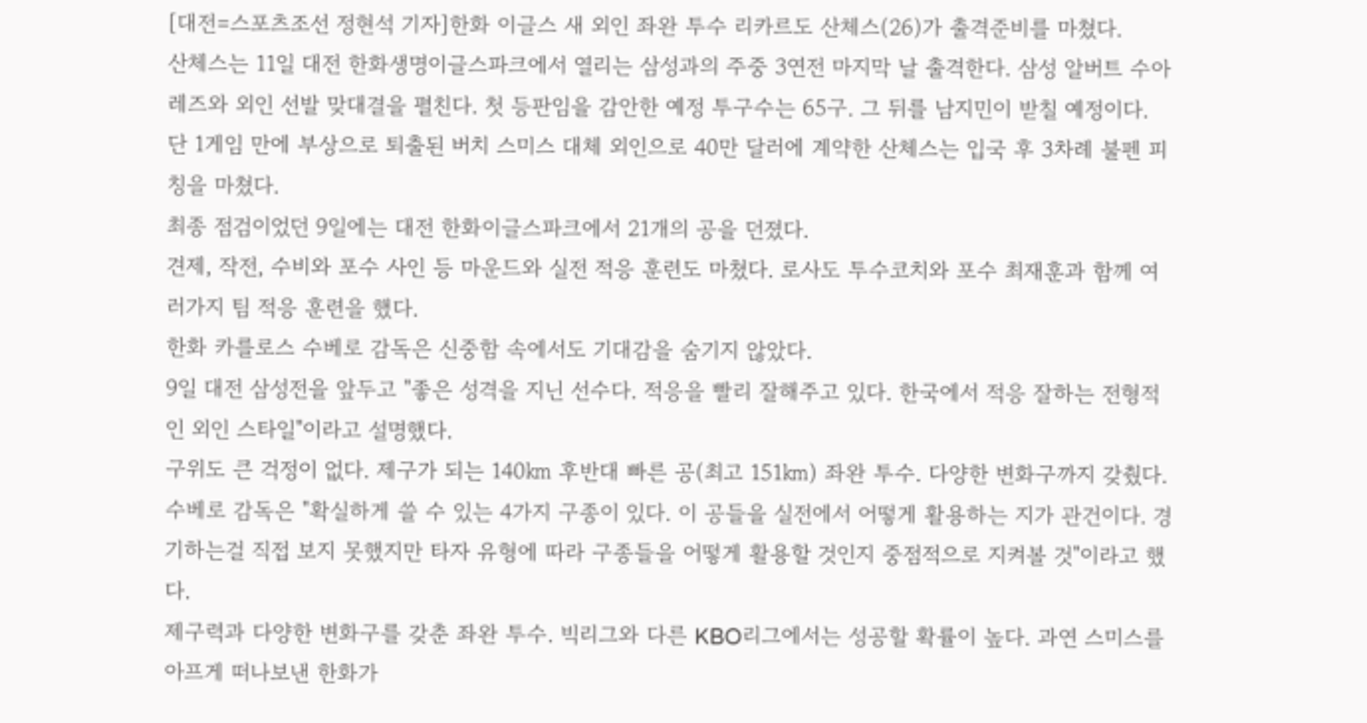[대전=스포츠조선 정현석 기자]한화 이글스 새 외인 좌완 투수 리카르도 산체스(26)가 출격준비를 마쳤다.
산체스는 11일 대전 한화생명이글스파크에서 열리는 삼성과의 주중 3연전 마지막 날 출격한다. 삼성 알버트 수아레즈와 외인 선발 맞대결을 펼친다. 첫 등판임을 감안한 예정 투구수는 65구. 그 뒤를 남지민이 받칠 예정이다.
단 1게임 만에 부상으로 퇴출된 버치 스미스 대체 외인으로 40만 달러에 계약한 산체스는 입국 후 3차례 불펜 피칭을 마쳤다.
최종 점검이었던 9일에는 대전 한화이글스파크에서 21개의 공을 던졌다.
견제, 작전, 수비와 포수 사인 등 마운드와 실전 적응 훈련도 마쳤다. 로사도 투수코치와 포수 최재훈과 함께 여러가지 팀 적응 훈련을 했다.
한화 카를로스 수베로 감독은 신중함 속에서도 기대감을 숨기지 않았다.
9일 대전 삼성전을 앞두고 "좋은 성격을 지닌 선수다. 적응을 빨리 잘해주고 있다. 한국에서 적응 잘하는 전형적인 외인 스타일"이라고 설명했다.
구위도 큰 걱정이 없다. 제구가 되는 140㎞ 후반대 빠른 공(최고 151㎞) 좌완 투수. 다양한 변화구까지 갖췄다.
수베로 감독은 "확실하게 쓸 수 있는 4가지 구종이 있다. 이 공들을 실전에서 어떻게 활용하는 지가 관건이다. 경기하는걸 직접 보지 못했지만 타자 유형에 따라 구종들을 어떻게 활용할 것인지 중점적으로 지켜볼 것"이라고 했다.
제구력과 다양한 변화구를 갖춘 좌완 투수. 빅리그와 다른 KBO리그에서는 성공할 확률이 높다. 과연 스미스를 아프게 떠나보낸 한화가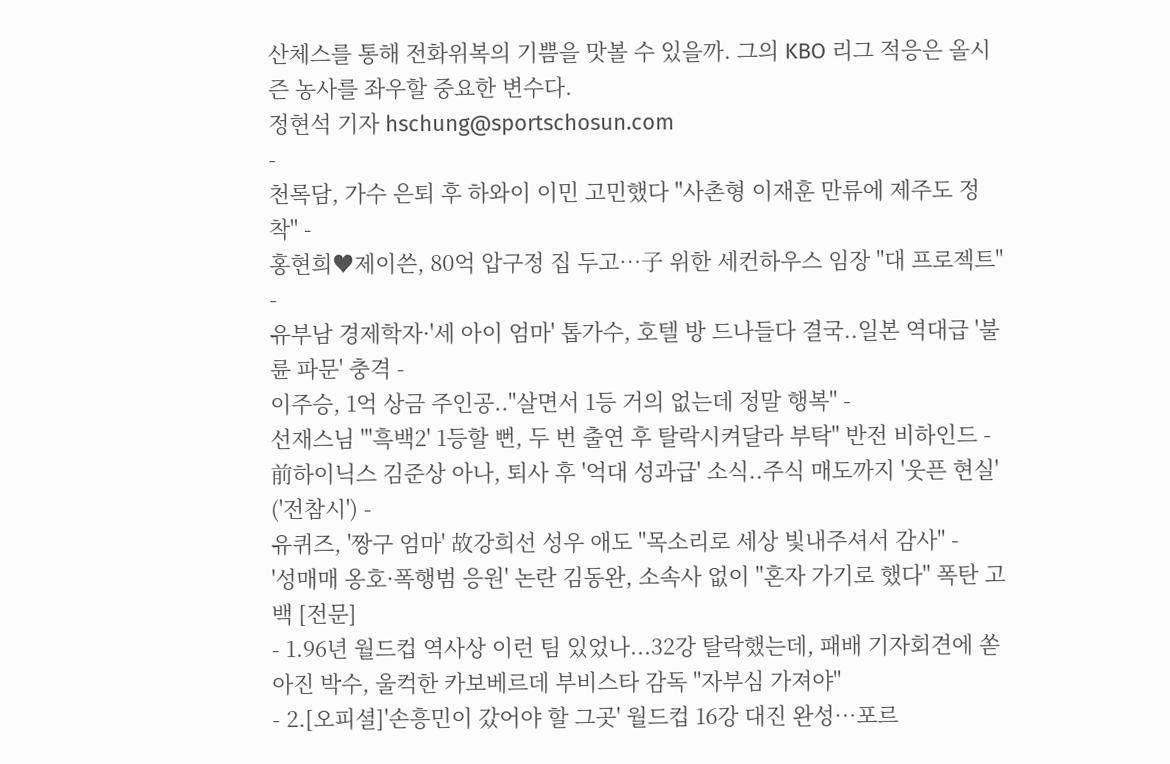산체스를 통해 전화위복의 기쁨을 맛볼 수 있을까. 그의 KBO 리그 적응은 올시즌 농사를 좌우할 중요한 변수다.
정현석 기자 hschung@sportschosun.com
-
천록담, 가수 은퇴 후 하와이 이민 고민했다 "사촌형 이재훈 만류에 제주도 정착" -
홍현희♥제이쓴, 80억 압구정 집 두고…子 위한 세컨하우스 임장 "대 프로젝트" -
유부남 경제학자·'세 아이 엄마' 톱가수, 호텔 방 드나들다 결국..일본 역대급 '불륜 파문' 충격 -
이주승, 1억 상금 주인공.."살면서 1등 거의 없는데 정말 행복" -
선재스님 "'흑백2' 1등할 뻔, 두 번 출연 후 탈락시켜달라 부탁" 반전 비하인드 -
前하이닉스 김준상 아나, 퇴사 후 '억대 성과급' 소식..주식 매도까지 '웃픈 현실' ('전참시') -
유퀴즈, '짱구 엄마' 故강희선 성우 애도 "목소리로 세상 빛내주셔서 감사" -
'성매매 옹호·폭행범 응원' 논란 김동완, 소속사 없이 "혼자 가기로 했다" 폭탄 고백 [전문]
- 1.96년 월드컵 역사상 이런 팀 있었나...32강 탈락했는데, 패배 기자회견에 쏟아진 박수, 울컥한 카보베르데 부비스타 감독 "자부심 가져야"
- 2.[오피셜]'손흥민이 갔어야 할 그곳' 월드컵 16강 대진 완성…포르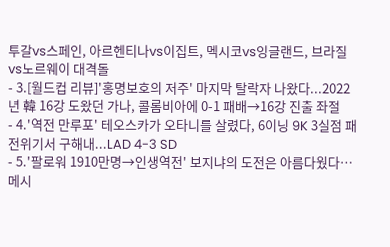투갈vs스페인, 아르헨티나vs이집트, 멕시코vs잉글랜드, 브라질vs노르웨이 대격돌
- 3.[월드컵 리뷰]'홍명보호의 저주' 마지막 탈락자 나왔다...2022년 韓 16강 도왔던 가나, 콜롬비아에 0-1 패배→16강 진출 좌절
- 4.'역전 만루포' 테오스카가 오타니를 살렸다, 6이닝 9K 3실점 패전위기서 구해내...LAD 4-3 SD
- 5.'팔로워 1910만명→인생역전' 보지냐의 도전은 아름다웠다…메시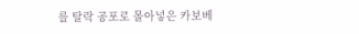를 탈락 공포로 몰아넣은 카보베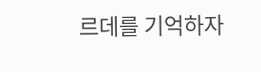르데를 기억하자